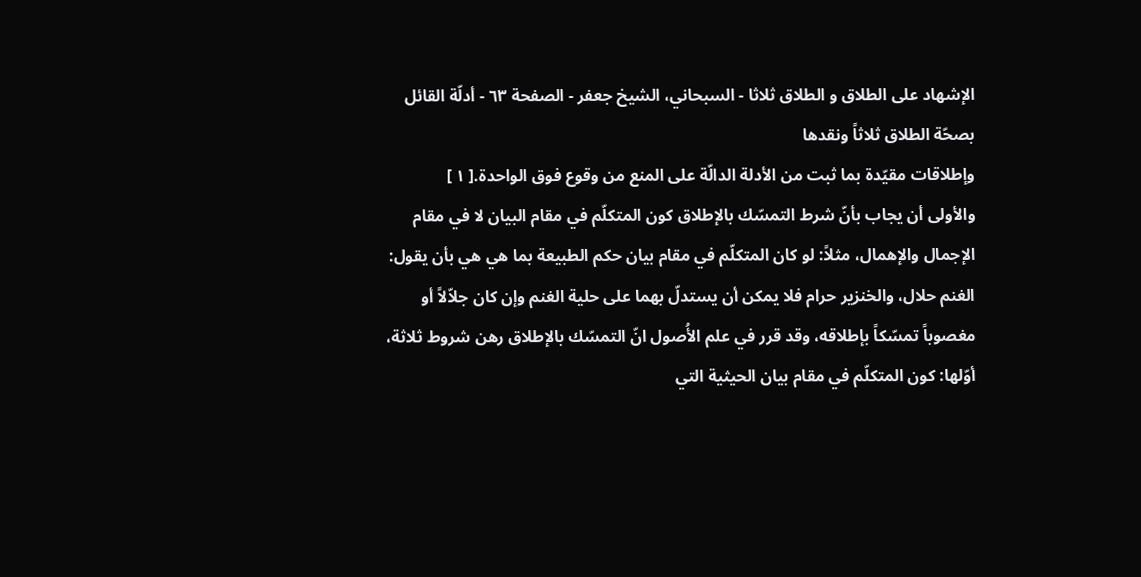الإشهاد على الطلاق و الطلاق ثلاثا - السبحاني، الشيخ جعفر - الصفحة ٦٣ - أدلّة القائل بصحّة الطلاق ثلاثاً ونقدها
وإطلاقات مقيّدة بما ثبت من الأدلة الدالّة على المنع من وقوع فوق الواحدة.[ ١ ]
والأولى أن يجاب بأنّ شرط التمسّك بالإطلاق كون المتكلّم في مقام البيان لا في مقام الإجمال والإهمال، مثلاً: لو كان المتكلّم في مقام بيان حكم الطبيعة بما هي هي بأن يقول: الغنم حلال، والخنزير حرام فلا يمكن أن يستدلّ بهما على حلية الغنم وإن كان جلاّلاً أو مغصوباً تمسّكاً بإطلاقه، وقد قرر في علم الأُصول انّ التمسّك بالإطلاق رهن شروط ثلاثة، أوّلها: كون المتكلّم في مقام بيان الحيثية التي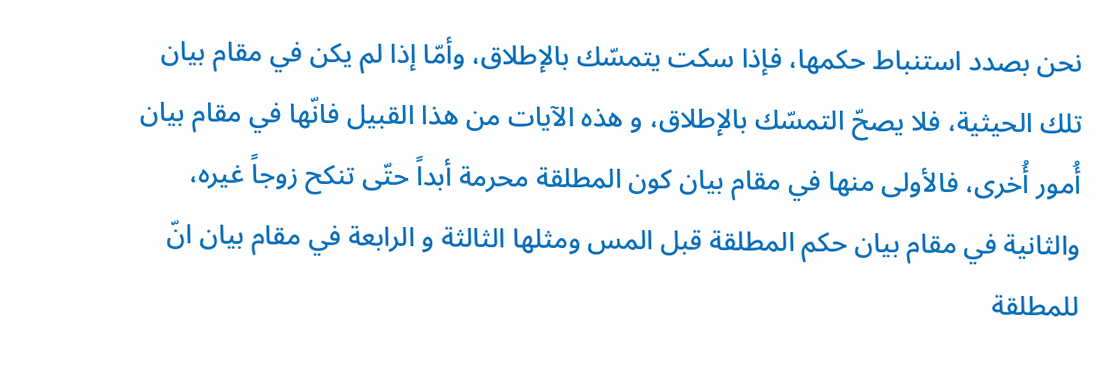نحن بصدد استنباط حكمها، فإذا سكت يتمسّك بالإطلاق، وأمّا إذا لم يكن في مقام بيان تلك الحيثية، فلا يصحّ التمسّك بالإطلاق، و هذه الآيات من هذا القبيل فانّها في مقام بيان أُمور أُخرى، فالأولى منها في مقام بيان كون المطلقة محرمة أبداً حتّى تنكح زوجاً غيره، والثانية في مقام بيان حكم المطلقة قبل المس ومثلها الثالثة و الرابعة في مقام بيان انّ للمطلقة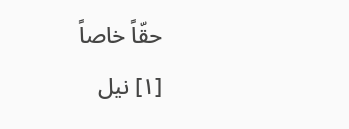حقّاً خاصاً
[١] نيل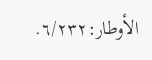الأوطار:٦/٢٣٢.